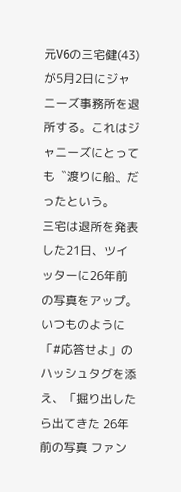元V6の三宅健(43)が5月2日にジャニーズ事務所を退所する。これはジャニーズにとっても〝渡りに船〟だったという。
三宅は退所を発表した21日、ツイッターに26年前の写真をアップ。いつものように「#応答せよ」のハッシュタグを添え、「掘り出したら出てきた 26年前の写真 ファン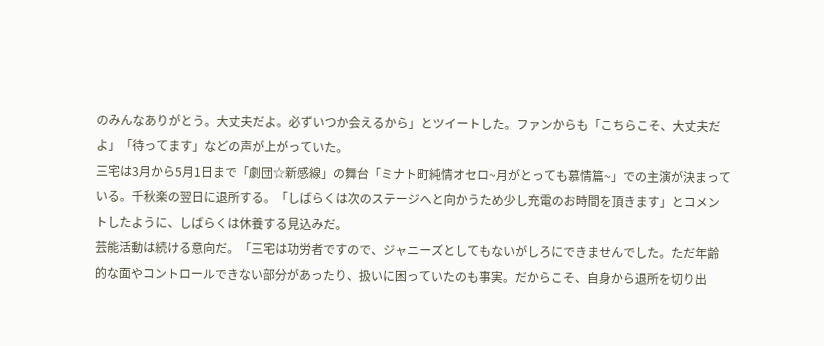のみんなありがとう。大丈夫だよ。必ずいつか会えるから」とツイートした。ファンからも「こちらこそ、大丈夫だよ」「待ってます」などの声が上がっていた。
三宅は3月から5月1日まで「劇団☆新感線」の舞台「ミナト町純情オセロ~月がとっても慕情篇~」での主演が決まっている。千秋楽の翌日に退所する。「しばらくは次のステージへと向かうため少し充電のお時間を頂きます」とコメントしたように、しばらくは休養する見込みだ。
芸能活動は続ける意向だ。「三宅は功労者ですので、ジャニーズとしてもないがしろにできませんでした。ただ年齢的な面やコントロールできない部分があったり、扱いに困っていたのも事実。だからこそ、自身から退所を切り出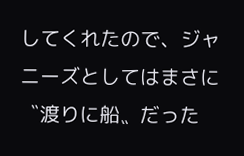してくれたので、ジャニーズとしてはまさに〝渡りに船〟だった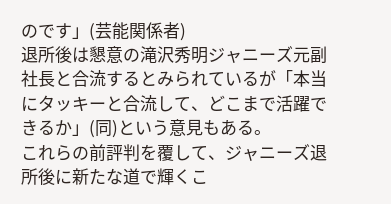のです」(芸能関係者)
退所後は懇意の滝沢秀明ジャニーズ元副社長と合流するとみられているが「本当にタッキーと合流して、どこまで活躍できるか」(同)という意見もある。
これらの前評判を覆して、ジャニーズ退所後に新たな道で輝くこ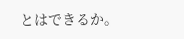とはできるか。